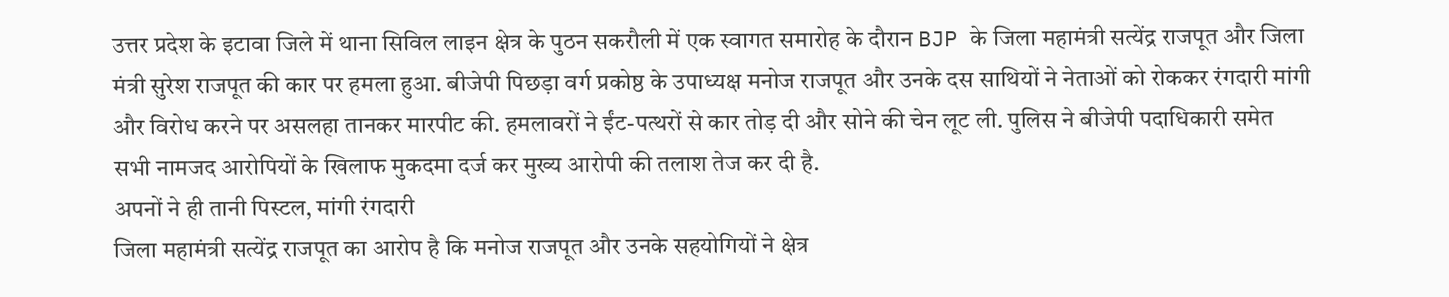उत्तर प्रदेश के इटावा जिले में थाना सिविल लाइन क्षेत्र के पुठन सकरौली में एक स्वागत समारोह के दौरान BJP के जिला महामंत्री सत्येंद्र राजपूत और जिला मंत्री सुरेश राजपूत की कार पर हमला हुआ. बीजेपी पिछड़ा वर्ग प्रकोष्ठ के उपाध्यक्ष मनोज राजपूत और उनके दस साथियों ने नेताओं को रोककर रंगदारी मांगी और विरोध करने पर असलहा तानकर मारपीट की. हमलावरों ने ईंट-पत्थरों से कार तोड़ दी और सोने की चेन लूट ली. पुलिस ने बीजेपी पदाधिकारी समेत सभी नामजद आरोपियों के खिलाफ मुकदमा दर्ज कर मुख्य आरोपी की तलाश तेज कर दी है.
अपनों ने ही तानी पिस्टल, मांगी रंगदारी
जिला महामंत्री सत्येंद्र राजपूत का आरोप है कि मनोज राजपूत और उनके सहयोगियों ने क्षेत्र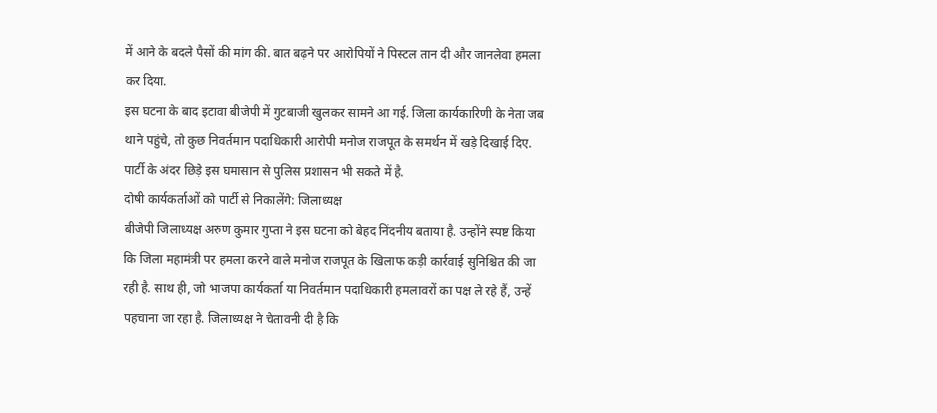में आने के बदले पैसों की मांग की. बात बढ़ने पर आरोपियों ने पिस्टल तान दी और जानलेवा हमला कर दिया.
इस घटना के बाद इटावा बीजेपी में गुटबाजी खुलकर सामने आ गई. जिला कार्यकारिणी के नेता जब थाने पहुंचे, तो कुछ निवर्तमान पदाधिकारी आरोपी मनोज राजपूत के समर्थन में खड़े दिखाई दिए. पार्टी के अंदर छिड़े इस घमासान से पुलिस प्रशासन भी सकते में है.
दोषी कार्यकर्ताओं को पार्टी से निकालेंगे: जिलाध्यक्ष
बीजेपी जिलाध्यक्ष अरुण कुमार गुप्ता ने इस घटना को बेहद निंदनीय बताया है. उन्होंने स्पष्ट किया कि जिला महामंत्री पर हमला करने वाले मनोज राजपूत के खिलाफ कड़ी कार्रवाई सुनिश्चित की जा रही है. साथ ही, जो भाजपा कार्यकर्ता या निवर्तमान पदाधिकारी हमलावरों का पक्ष ले रहे हैं, उन्हें पहचाना जा रहा है. जिलाध्यक्ष ने चेतावनी दी है कि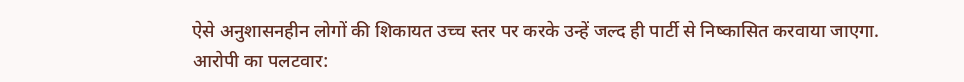ऐसे अनुशासनहीन लोगों की शिकायत उच्च स्तर पर करके उन्हें जल्द ही पार्टी से निष्कासित करवाया जाएगा.
आरोपी का पलटवार: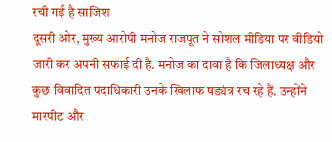रची गई है साजिश
दूसरी ओर, मुख्य आरोपी मनोज राजपूत ने सोशल मीडिया पर वीडियो जारी कर अपनी सफाई दी है. मनोज का दावा है कि जिलाध्यक्ष और कुछ विवादित पदाधिकारी उनके खिलाफ षड्यंत्र रच रहे हैं. उन्होंने मारपीट और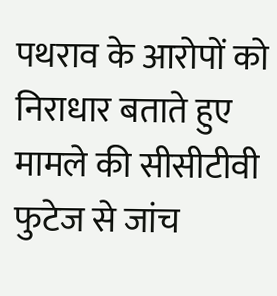पथराव के आरोपों को निराधार बताते हुए मामले की सीसीटीवी फुटेज से जांच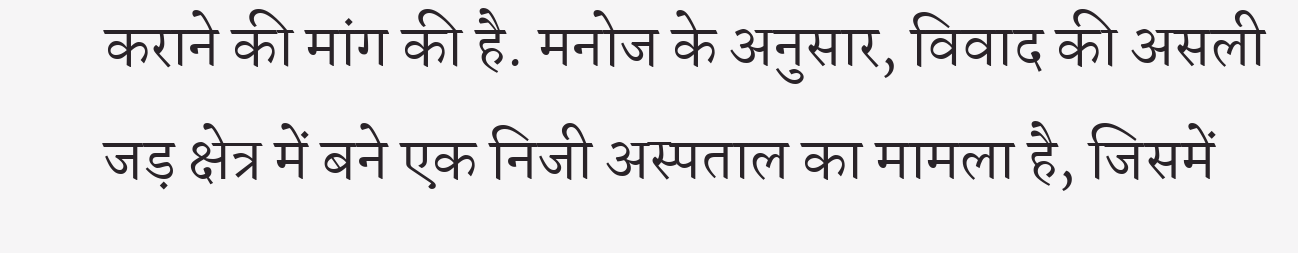कराने की मांग की है. मनोज के अनुसार, विवाद की असली जड़ क्षेत्र में बने एक निजी अस्पताल का मामला है, जिसमें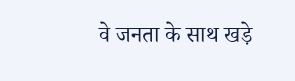वे जनता के साथ खड़े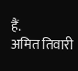हैं.
अमित तिवारी